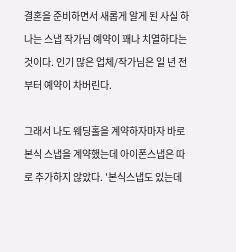결혼을 준비하면서 새롭게 알게 된 사실 하나는 스냅 작가님 예약이 꽤나 치열하다는 것이다. 인기 많은 업체/작가님은 일 년 전부터 예약이 차버린다.

그래서 나도 웨딩홀을 계약하자마자 바로 본식 스냅을 계약했는데 아이폰스냅은 따로 추가하지 않았다. '본식스냅도 있는데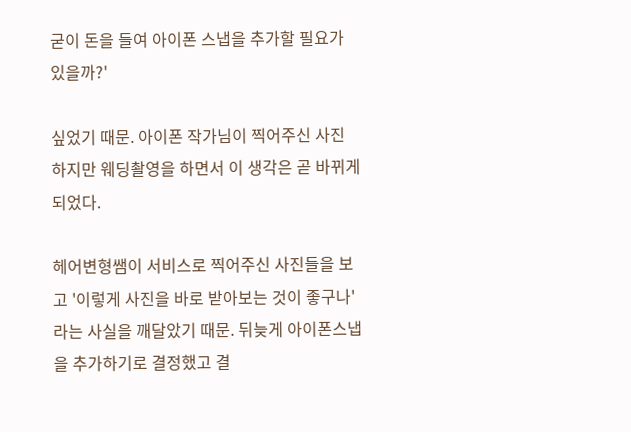굳이 돈을 들여 아이폰 스냅을 추가할 필요가 있을까?'

싶었기 때문. 아이폰 작가님이 찍어주신 사진 하지만 웨딩촬영을 하면서 이 생각은 곧 바뀌게 되었다.

헤어변형쌤이 서비스로 찍어주신 사진들을 보고 '이렇게 사진을 바로 받아보는 것이 좋구나'라는 사실을 깨달았기 때문. 뒤늦게 아이폰스냅을 추가하기로 결정했고 결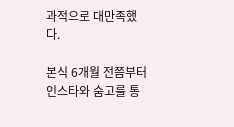과적으로 대만족했다.

본식 6개월 전쯤부터 인스타와 숨고를 통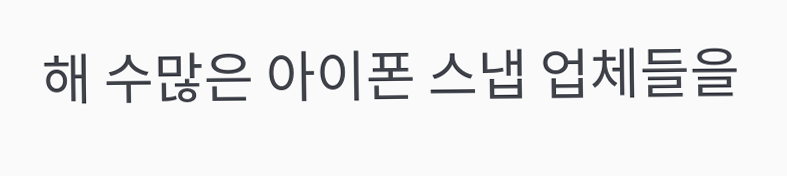해 수많은 아이폰 스냅 업체들을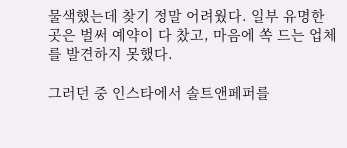물색했는데 찾기 정말 어려웠다. 일부 유명한 곳은 벌써 예약이 다 찼고, 마음에 쏙 드는 업체를 발견하지 못했다.

그러던 중 인스타에서 솔트앤페퍼를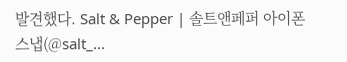발견했다. Salt & Pepper | 솔트앤페퍼 아이폰 스냅(@salt_...